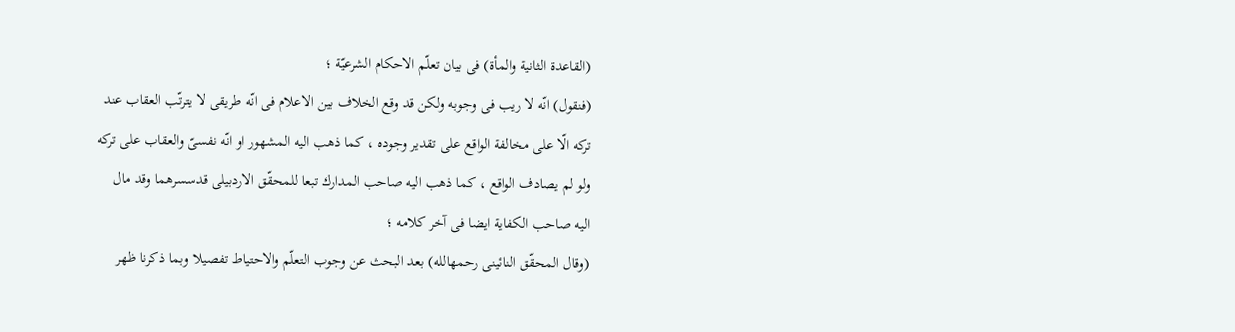(القاعدة الثانية والمأة) فى بيان تعلّم الاحكام الشرعيّة ؛
(فنقول) انّه لا ريب فى وجوبه ولكن قد وقع الخلاف بين الاعلام فى انّه طريقى لا يترتّب العقاب عند تركه الّا على مخالفة الواقع على تقدير وجوده ، كما ذهب اليه المشهور او انّه نفسىّ والعقاب على تركه ولو لم يصادف الواقع ، كما ذهب اليه صاحب المدارك تبعا للمحقّق الاردبيلى قدسسرهما وقد مال اليه صاحب الكفاية ايضا فى آخر كلامه ؛
(وقال المحقّق النائينى رحمهالله) بعد البحث عن وجوب التعلّم والاحتياط تفصيلا وبما ذكرنا ظهر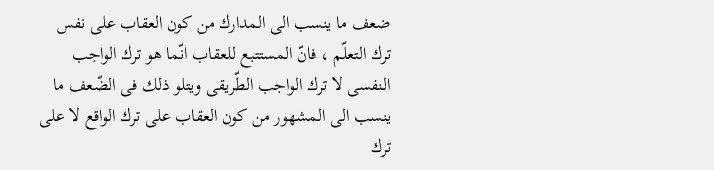ضعف ما ينسب الى المدارك من كون العقاب على نفس ترك التعلّم ، فانّ المستتبع للعقاب انّما هو ترك الواجب النفسى لا ترك الواجب الطّريقى ويتلو ذلك فى الضّعف ما ينسب الى المشهور من كون العقاب على ترك الواقع لا على ترك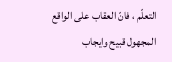التعلّم ، فانّ العقاب على الواقع المجهول قبيح وايجاب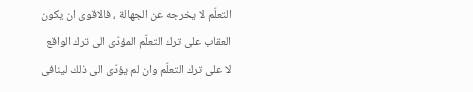التعلّم لا يخرجه عن الجهالة ، فالاقوى ان يكون العقاب على ترك التعلّم المؤدّى الى ترك الواقع لا على ترك التعلّم وان لم يؤدّى الى ذلك لينافى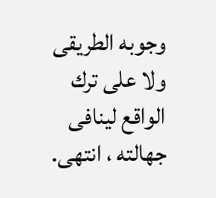وجوبه الطريقى ولا على ترك الواقع لينافى جهالته ، انتهى.